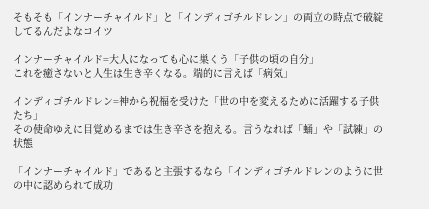そもそも「インナーチャイルド」と「インディゴチルドレン」の両立の時点で破綻してるんだよなコイツ

インナーチャイルド=大人になっても心に巣くう「子供の頃の自分」
これを癒さないと人生は生き辛くなる。端的に言えば「病気」

インディゴチルドレン=神から祝福を受けた「世の中を変えるために活躍する子供たち」
その使命ゆえに目覚めるまでは生き辛さを抱える。言うなれば「蛹」や「試練」の状態

「インナーチャイルド」であると主張するなら「インディゴチルドレンのように世の中に認められて成功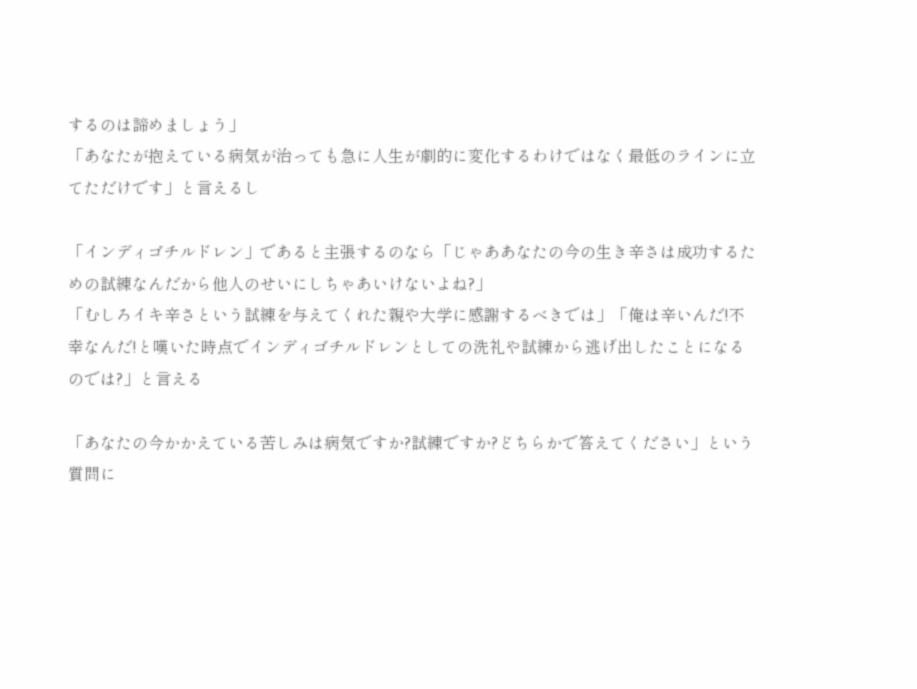するのは諦めましょう」
「あなたが抱えている病気が治っても急に人生が劇的に変化するわけではなく最低のラインに立てただけです」と言えるし

「インディゴチルドレン」であると主張するのなら「じゃああなたの今の生き辛さは成功するための試練なんだから他人のせいにしちゃあいけないよね?」
「むしろイキ辛さという試練を与えてくれた親や大学に感謝するべきでは」「俺は辛いんだ!不幸なんだ!と嘆いた時点でインディゴチルドレンとしての洗礼や試練から逃げ出したことになるのでは?」と言える

「あなたの今かかえている苦しみは病気ですか?試練ですか?どちらかで答えてください」という質問に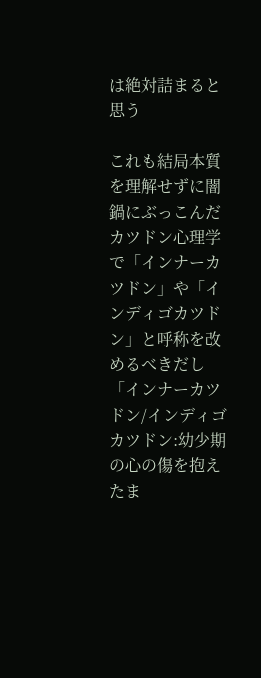は絶対詰まると思う

これも結局本質を理解せずに闇鍋にぶっこんだカツドン心理学で「インナーカツドン」や「インディゴカツドン」と呼称を改めるべきだし
「インナーカツドン/インディゴカツドン:幼少期の心の傷を抱えたま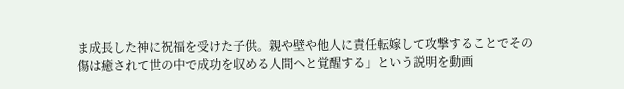ま成長した神に祝福を受けた子供。親や壁や他人に責任転嫁して攻撃することでその傷は癒されて世の中で成功を収める人間へと覚醒する」という説明を動画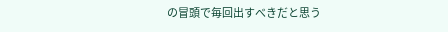の冒頭で毎回出すべきだと思う